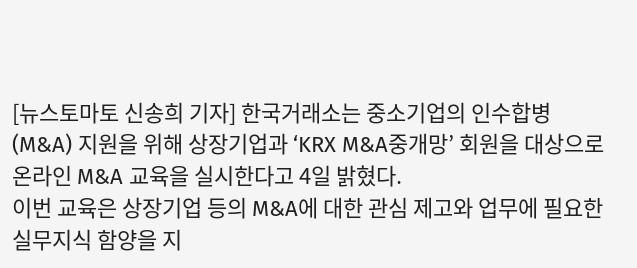[뉴스토마토 신송희 기자] 한국거래소는 중소기업의 인수합병(M&A) 지원을 위해 상장기업과 ‘KRX M&A중개망’ 회원을 대상으로 온라인 M&A 교육을 실시한다고 4일 밝혔다.
이번 교육은 상장기업 등의 M&A에 대한 관심 제고와 업무에 필요한 실무지식 함양을 지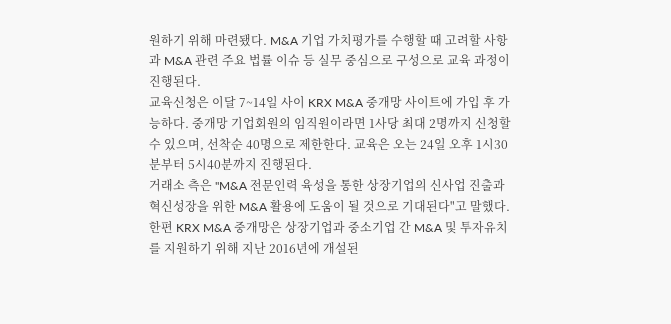원하기 위해 마련됐다. M&A 기업 가치평가를 수행할 때 고려할 사항과 M&A 관련 주요 법률 이슈 등 실무 중심으로 구성으로 교육 과정이 진행된다.
교육신청은 이달 7~14일 사이 KRX M&A 중개망 사이트에 가입 후 가능하다. 중개망 기업회원의 임직원이라면 1사당 최대 2명까지 신청할 수 있으며, 선착순 40명으로 제한한다. 교육은 오는 24일 오후 1시30분부터 5시40분까지 진행된다.
거래소 측은 "M&A 전문인력 육성을 통한 상장기업의 신사업 진출과 혁신성장을 위한 M&A 활용에 도움이 될 것으로 기대된다"고 말했다.
한편 KRX M&A 중개망은 상장기업과 중소기업 간 M&A 및 투자유치를 지원하기 위해 지난 2016년에 개설된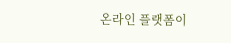온라인 플랫폼이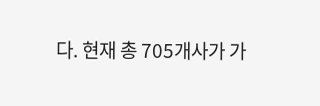다. 현재 총 705개사가 가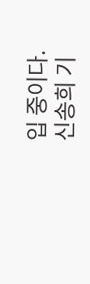입 중이다.
신송희 기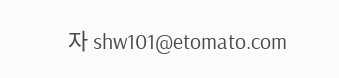자 shw101@etomato.com